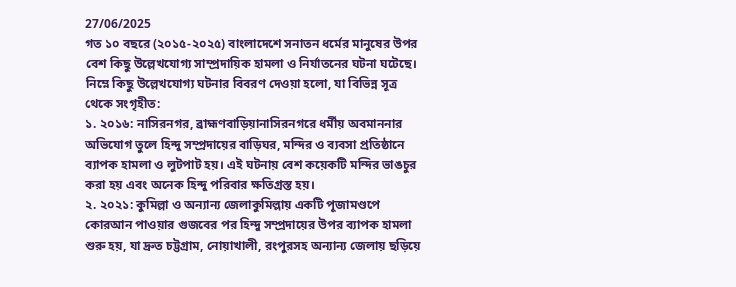27/06/2025
গত ১০ বছরে (২০১৫-২০২৫) বাংলাদেশে সনাতন ধর্মের মানুষের উপর বেশ কিছু উল্লেখযোগ্য সাম্প্রদায়িক হামলা ও নির্যাতনের ঘটনা ঘটেছে। নিম্নে কিছু উল্লেখযোগ্য ঘটনার বিবরণ দেওয়া হলো, যা বিভিন্ন সূত্র থেকে সংগৃহীত:
১. ২০১৬: নাসিরনগর, ব্রাহ্মণবাড়িয়ানাসিরনগরে ধর্মীয় অবমাননার অভিযোগ তুলে হিন্দু সম্প্রদায়ের বাড়িঘর, মন্দির ও ব্যবসা প্রতিষ্ঠানে ব্যাপক হামলা ও লুটপাট হয়। এই ঘটনায় বেশ কয়েকটি মন্দির ভাঙচুর করা হয় এবং অনেক হিন্দু পরিবার ক্ষতিগ্রস্ত হয়।
২. ২০২১: কুমিল্লা ও অন্যান্য জেলাকুমিল্লায় একটি পূজামণ্ডপে কোরআন পাওয়ার গুজবের পর হিন্দু সম্প্রদায়ের উপর ব্যাপক হামলা শুরু হয়, যা দ্রুত চট্টগ্রাম, নোয়াখালী, রংপুরসহ অন্যান্য জেলায় ছড়িয়ে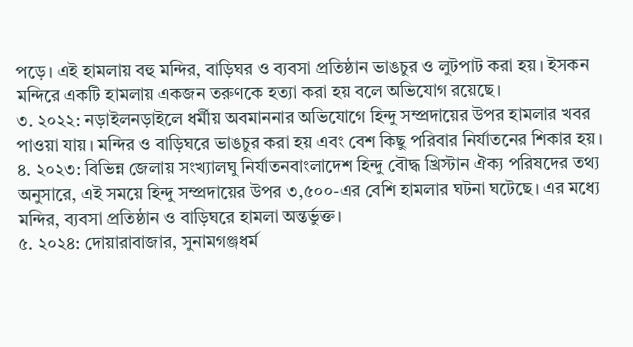পড়ে। এই হামলায় বহু মন্দির, বাড়িঘর ও ব্যবসা প্রতিষ্ঠান ভাঙচুর ও লুটপাট করা হয়। ইসকন মন্দিরে একটি হামলায় একজন তরুণকে হত্যা করা হয় বলে অভিযোগ রয়েছে।
৩. ২০২২: নড়াইলনড়াইলে ধর্মীয় অবমাননার অভিযোগে হিন্দু সম্প্রদায়ের উপর হামলার খবর পাওয়া যায়। মন্দির ও বাড়িঘরে ভাঙচুর করা হয় এবং বেশ কিছু পরিবার নির্যাতনের শিকার হয়।
৪. ২০২৩: বিভিন্ন জেলায় সংখ্যালঘু নির্যাতনবাংলাদেশ হিন্দু বৌদ্ধ খ্রিস্টান ঐক্য পরিষদের তথ্য অনুসারে, এই সময়ে হিন্দু সম্প্রদায়ের উপর ৩,৫০০-এর বেশি হামলার ঘটনা ঘটেছে। এর মধ্যে মন্দির, ব্যবসা প্রতিষ্ঠান ও বাড়িঘরে হামলা অন্তর্ভুক্ত।
৫. ২০২৪: দোয়ারাবাজার, সুনামগঞ্জধর্ম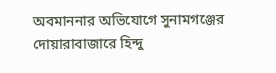অবমাননার অভিযোগে সুনামগঞ্জের দোয়ারাবাজারে হিন্দু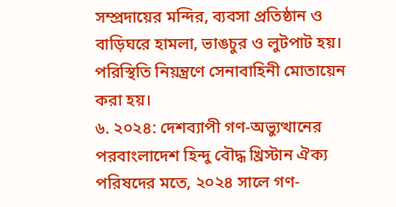সম্প্রদায়ের মন্দির, ব্যবসা প্রতিষ্ঠান ও বাড়িঘরে হামলা, ভাঙচুর ও লুটপাট হয়। পরিস্থিতি নিয়ন্ত্রণে সেনাবাহিনী মোতায়েন করা হয়।
৬. ২০২৪: দেশব্যাপী গণ-অভ্যুত্থানের পরবাংলাদেশ হিন্দু বৌদ্ধ খ্রিস্টান ঐক্য পরিষদের মতে, ২০২৪ সালে গণ-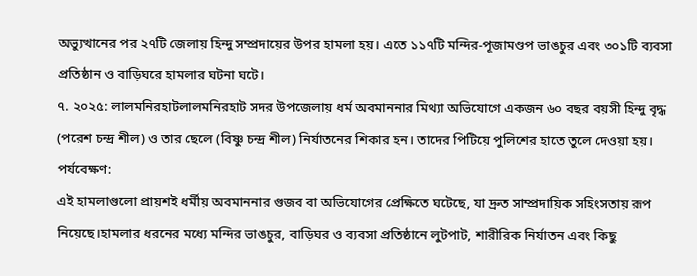অভ্যুত্থানের পর ২৭টি জেলায় হিন্দু সম্প্রদায়ের উপর হামলা হয়। এতে ১১৭টি মন্দির-পূজামণ্ডপ ভাঙচুর এবং ৩০১টি ব্যবসা প্রতিষ্ঠান ও বাড়িঘরে হামলার ঘটনা ঘটে।
৭. ২০২৫: লালমনিরহাটলালমনিরহাট সদর উপজেলায় ধর্ম অবমাননার মিথ্যা অভিযোগে একজন ৬০ বছর বয়সী হিন্দু বৃদ্ধ (পরেশ চন্দ্র শীল) ও তার ছেলে (বিষ্ণু চন্দ্র শীল) নির্যাতনের শিকার হন। তাদের পিটিয়ে পুলিশের হাতে তুলে দেওয়া হয়।
পর্যবেক্ষণ:
এই হামলাগুলো প্রায়শই ধর্মীয় অবমাননার গুজব বা অভিযোগের প্রেক্ষিতে ঘটেছে, যা দ্রুত সাম্প্রদায়িক সহিংসতায় রূপ নিয়েছে।হামলার ধরনের মধ্যে মন্দির ভাঙচুর, বাড়িঘর ও ব্যবসা প্রতিষ্ঠানে লুটপাট, শারীরিক নির্যাতন এবং কিছু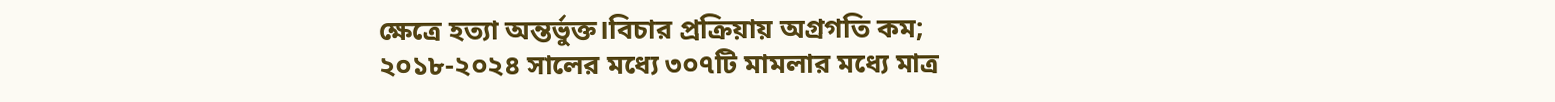ক্ষেত্রে হত্যা অন্তর্ভুক্ত।বিচার প্রক্রিয়ায় অগ্রগতি কম;
২০১৮-২০২৪ সালের মধ্যে ৩০৭টি মামলার মধ্যে মাত্র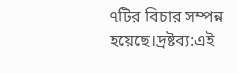৭টির বিচার সম্পন্ন হয়েছে।দ্রষ্টব্য:এই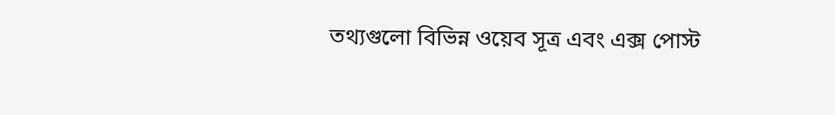তথ্যগুলো বিভিন্ন ওয়েব সূত্র এবং এক্স পোস্ট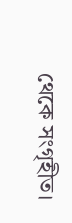থেকে সংগৃহীত।